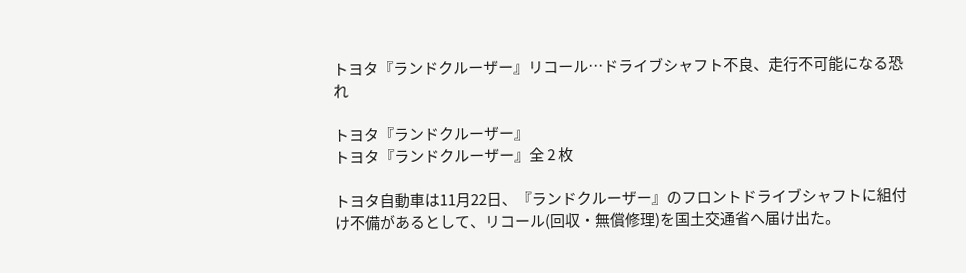トヨタ『ランドクルーザー』リコール…ドライブシャフト不良、走行不可能になる恐れ

トヨタ『ランドクルーザー』
トヨタ『ランドクルーザー』全 2 枚

トヨタ自動車は11月22日、『ランドクルーザー』のフロントドライブシャフトに組付け不備があるとして、リコール(回収・無償修理)を国土交通省へ届け出た。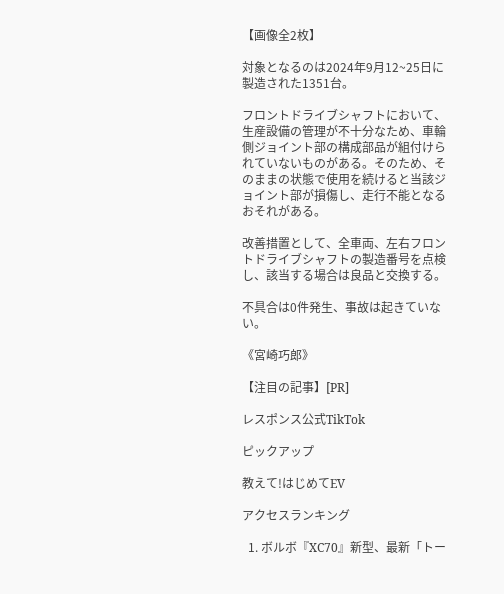【画像全2枚】

対象となるのは2024年9月12~25日に製造された1351台。

フロントドライブシャフトにおいて、生産設備の管理が不十分なため、車輪側ジョイント部の構成部品が組付けられていないものがある。そのため、そのままの状態で使用を続けると当該ジョイント部が損傷し、走行不能となるおそれがある。

改善措置として、全車両、左右フロントドライブシャフトの製造番号を点検し、該当する場合は良品と交換する。

不具合は0件発生、事故は起きていない。

《宮崎巧郎》

【注目の記事】[PR]

レスポンス公式TikTok

ピックアップ

教えて!はじめてEV

アクセスランキング

  1. ボルボ『XC70』新型、最新「トー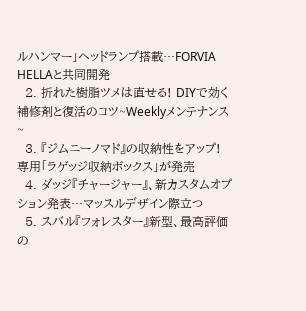ルハンマー」ヘッドランプ搭載…FORVIA HELLAと共同開発
  2. 折れた樹脂ツメは直せる! DIYで効く補修剤と復活のコツ~Weeklyメンテナンス~
  3. 『ジムニーノマド』の収納性をアップ! 専用「ラゲッジ収納ボックス」が発売
  4. ダッジ『チャージャー』、新カスタムオプション発表…マッスルデザイン際立つ
  5. スバル『フォレスター』新型、最高評価の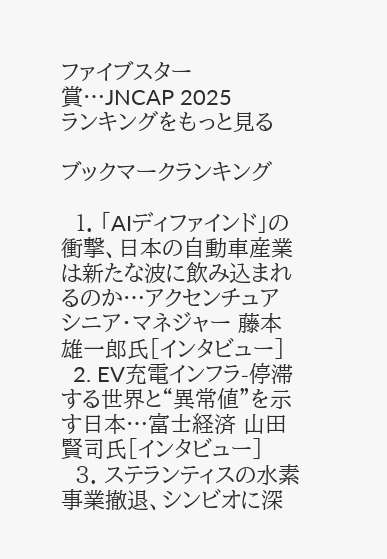ファイブスター賞…JNCAP 2025
ランキングをもっと見る

ブックマークランキング

  1. 「AIディファインド」の衝撃、日本の自動車産業は新たな波に飲み込まれるのか…アクセンチュア シニア・マネジャー 藤本雄一郎氏[インタビュー]
  2. EV充電インフラ-停滞する世界と“異常値”を示す日本…富士経済 山田賢司氏[インタビュー]
  3. ステランティスの水素事業撤退、シンビオに深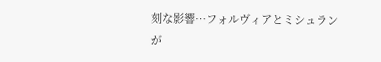刻な影響…フォルヴィアとミシュランが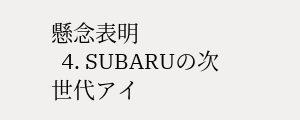懸念表明
  4. SUBARUの次世代アイ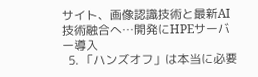サイト、画像認識技術と最新AI技術融合へ…開発にHPEサーバー導入
  5. 「ハンズオフ」は本当に必要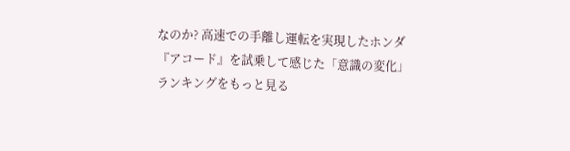なのか? 高速での手離し運転を実現したホンダ『アコード』を試乗して感じた「意識の変化」
ランキングをもっと見る